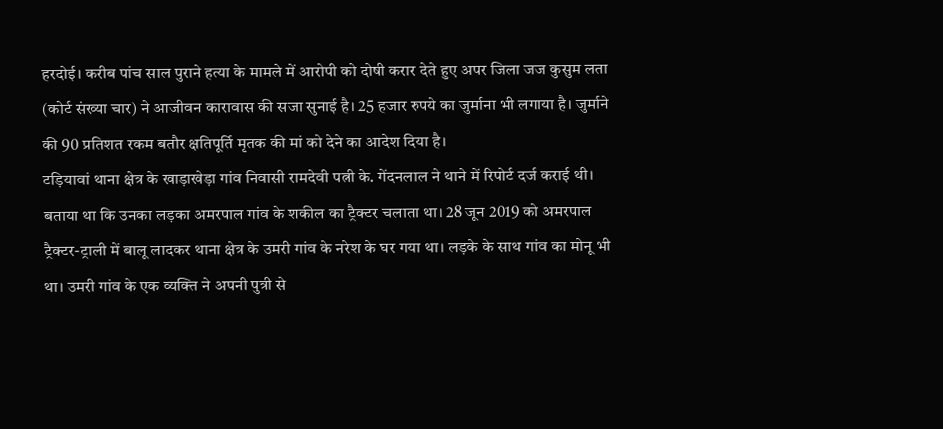हरदोई। करीब पांच साल पुराने हत्या के मामले में आरोपी को दोषी करार देते हुए अपर जिला जज कुसुम लता (कोर्ट संख्या चार) ने आजीवन कारावास की सजा सुनाई है। 25 हजार रुपये का जुर्माना भी लगाया है। जुर्माने की 90 प्रतिशत रकम बतौर क्षतिपूर्ति मृतक की मां को देने का आदेश दिया है।
टड़ियावां थाना क्षेत्र के खाड़ाखेड़ा गांव निवासी रामदेवी पत्नी के. गेंदनलाल ने थाने में रिपोर्ट दर्ज कराई थी। बताया था कि उनका लड़का अमरपाल गांव के शकील का ट्रैक्टर चलाता था। 28 जून 2019 को अमरपाल ट्रैक्टर-ट्राली में बालू लादकर थाना क्षेत्र के उमरी गांव के नरेश के घर गया था। लड़के के साथ गांव का मोनू भी था। उमरी गांव के एक व्यक्ति ने अपनी पुत्री से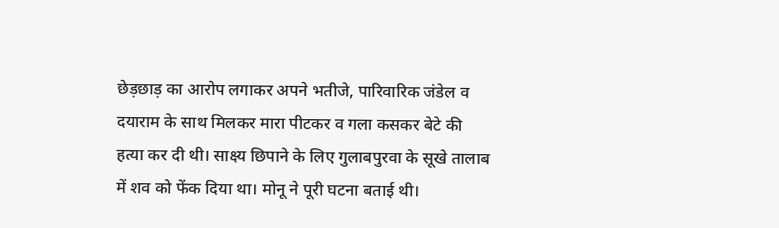छेड़छाड़ का आरोप लगाकर अपने भतीजे, पारिवारिक जंडेल व दयाराम के साथ मिलकर मारा पीटकर व गला कसकर बेटे की हत्या कर दी थी। साक्ष्य छिपाने के लिए गुलाबपुरवा के सूखे तालाब में शव को फेंक दिया था। मोनू ने पूरी घटना बताई थी।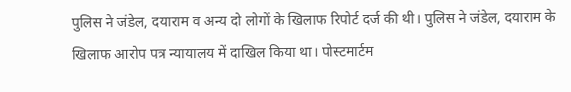पुलिस ने जंडेल, दयाराम व अन्य दो लोगों के खिलाफ रिपोर्ट दर्ज की थी। पुलिस ने जंडेल, दयाराम के खिलाफ आरोप पत्र न्यायालय में दाखिल किया था। पोस्टमार्टम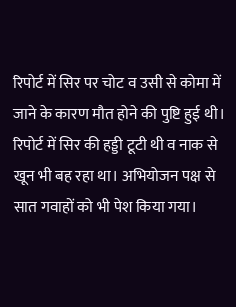रिपोर्ट में सिर पर चोट व उसी से कोमा में जाने के कारण मौत होने की पुष्टि हुई थी।
रिपोर्ट में सिर की हड्डी टूटी थी व नाक से खून भी बह रहा था। अभियोजन पक्ष से सात गवाहों को भी पेश किया गया।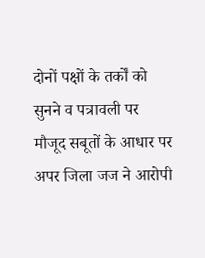दोनों पक्षों के तर्कों को सुनने व पत्रावली पर मौजूद सबूतों के आधार पर अपर जिला जज ने आरोपी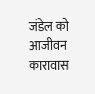जंडेल को आजीवन कारावास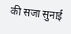की सजा सुनाई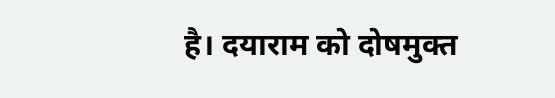है। दयाराम को दोषमुक्त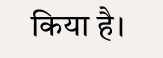किया है।